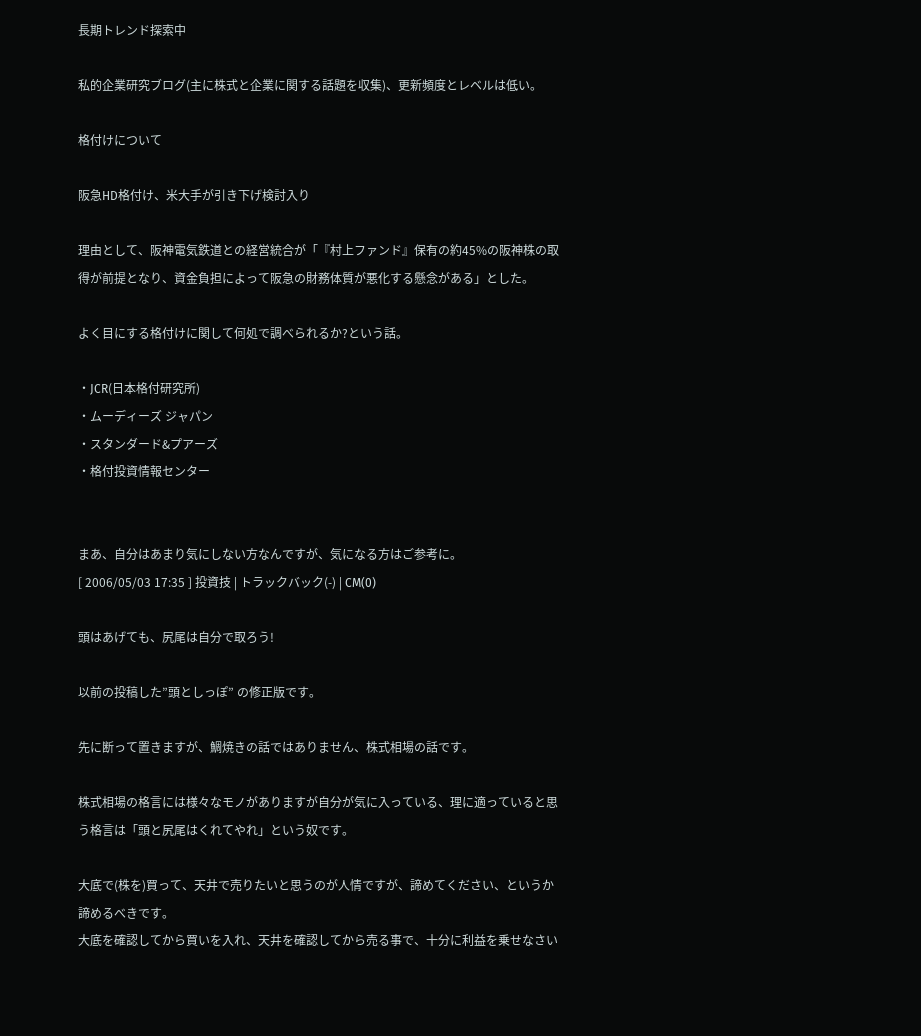長期トレンド探索中

私的企業研究ブログ(主に株式と企業に関する話題を収集)、更新頻度とレベルは低い。

格付けについて

阪急HD格付け、米大手が引き下げ検討入り

理由として、阪神電気鉄道との経営統合が「『村上ファンド』保有の約45%の阪神株の取得が前提となり、資金負担によって阪急の財務体質が悪化する懸念がある」とした。

よく目にする格付けに関して何処で調べられるか?という話。

・JCR(日本格付研究所)
・ムーディーズ ジャパン
・スタンダード&プアーズ
・格付投資情報センター


まあ、自分はあまり気にしない方なんですが、気になる方はご参考に。
[ 2006/05/03 17:35 ] 投資技 | トラックバック(-) | CM(0)

頭はあげても、尻尾は自分で取ろう!

以前の投稿した”頭としっぽ” の修正版です。

先に断って置きますが、鯛焼きの話ではありません、株式相場の話です。

株式相場の格言には様々なモノがありますが自分が気に入っている、理に適っていると思う格言は「頭と尻尾はくれてやれ」という奴です。

大底で(株を)買って、天井で売りたいと思うのが人情ですが、諦めてください、というか諦めるべきです。
大底を確認してから買いを入れ、天井を確認してから売る事で、十分に利益を乗せなさい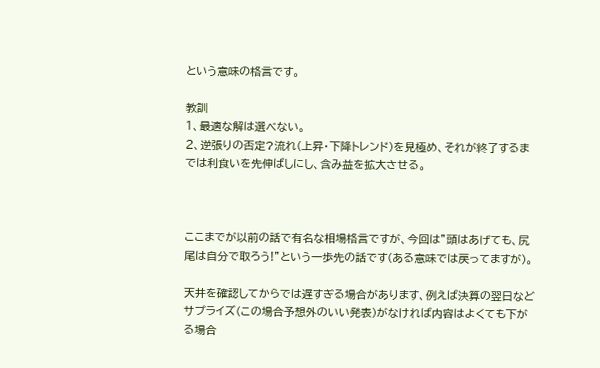という意味の格言です。

教訓
1、最適な解は選べない。
2、逆張りの否定?流れ(上昇・下降トレンド)を見極め、それが終了するまでは利食いを先伸ばしにし、含み益を拡大させる。



ここまでが以前の話で有名な相場格言ですが、今回は”頭はあげても、尻尾は自分で取ろう!”という一歩先の話です(ある意味では戻ってますが)。

天井を確認してからでは遅すぎる場合があります、例えば決算の翌日などサプライズ(この場合予想外のいい発表)がなければ内容はよくても下がる場合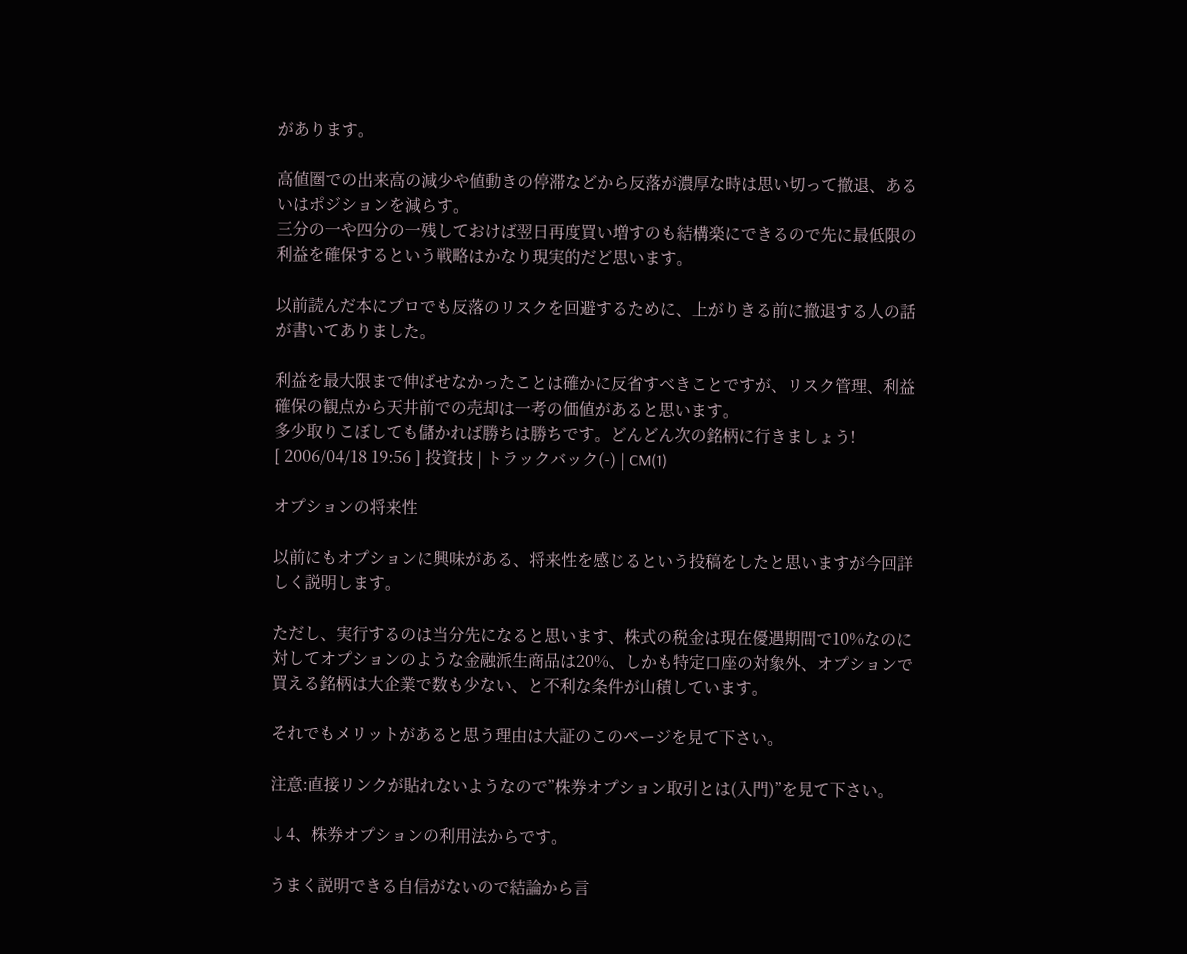があります。

高値圏での出来高の減少や値動きの停滞などから反落が濃厚な時は思い切って撤退、あるいはポジションを減らす。
三分の一や四分の一残しておけば翌日再度買い増すのも結構楽にできるので先に最低限の利益を確保するという戦略はかなり現実的だど思います。

以前読んだ本にプロでも反落のリスクを回避するために、上がりきる前に撤退する人の話が書いてありました。

利益を最大限まで伸ばせなかったことは確かに反省すべきことですが、リスク管理、利益確保の観点から天井前での売却は一考の価値があると思います。
多少取りこぼしても儲かれば勝ちは勝ちです。どんどん次の銘柄に行きましょう!
[ 2006/04/18 19:56 ] 投資技 | トラックバック(-) | CM(1)

オプションの将来性

以前にもオプションに興味がある、将来性を感じるという投稿をしたと思いますが今回詳しく説明します。

ただし、実行するのは当分先になると思います、株式の税金は現在優遇期間で10%なのに対してオプションのような金融派生商品は20%、しかも特定口座の対象外、オプションで買える銘柄は大企業で数も少ない、と不利な条件が山積しています。

それでもメリットがあると思う理由は大証のこのページを見て下さい。

注意:直接リンクが貼れないようなので”株券オプション取引とは(入門)”を見て下さい。

↓4、株券オプションの利用法からです。

うまく説明できる自信がないので結論から言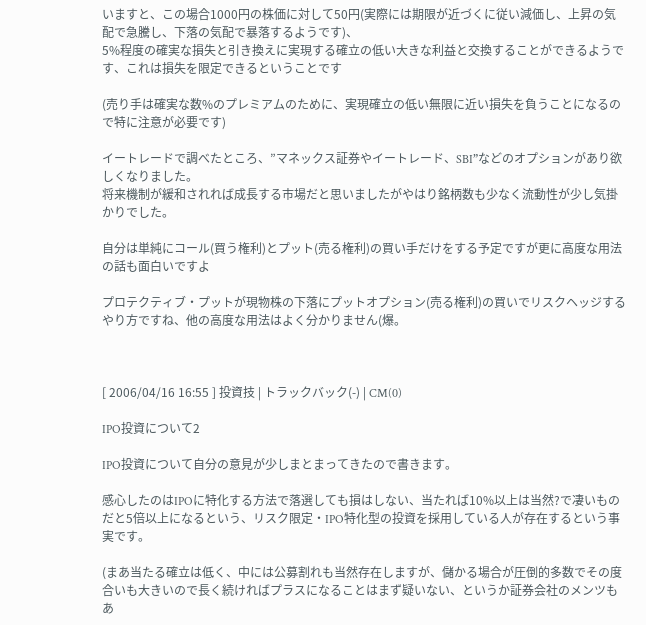いますと、この場合1000円の株価に対して50円(実際には期限が近づくに従い減価し、上昇の気配で急騰し、下落の気配で暴落するようです)、
5%程度の確実な損失と引き換えに実現する確立の低い大きな利益と交換することができるようです、これは損失を限定できるということです

(売り手は確実な数%のプレミアムのために、実現確立の低い無限に近い損失を負うことになるので特に注意が必要です)

イートレードで調べたところ、”マネックス証券やイートレード、SBI”などのオプションがあり欲しくなりました。
将来機制が緩和されれば成長する市場だと思いましたがやはり銘柄数も少なく流動性が少し気掛かりでした。

自分は単純にコール(買う権利)とプット(売る権利)の買い手だけをする予定ですが更に高度な用法の話も面白いですよ

プロテクティブ・プットが現物株の下落にプットオプション(売る権利)の買いでリスクヘッジするやり方ですね、他の高度な用法はよく分かりません(爆。



[ 2006/04/16 16:55 ] 投資技 | トラックバック(-) | CM(0)

IPO投資について2

IPO投資について自分の意見が少しまとまってきたので書きます。

感心したのはIPOに特化する方法で落選しても損はしない、当たれば10%以上は当然?で凄いものだと5倍以上になるという、リスク限定・IPO特化型の投資を採用している人が存在するという事実です。

(まあ当たる確立は低く、中には公募割れも当然存在しますが、儲かる場合が圧倒的多数でその度合いも大きいので長く続ければプラスになることはまず疑いない、というか証券会社のメンツもあ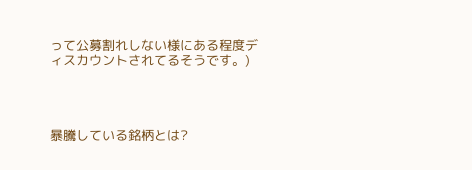って公募割れしない様にある程度ディスカウントされてるそうです。)




暴騰している銘柄とは?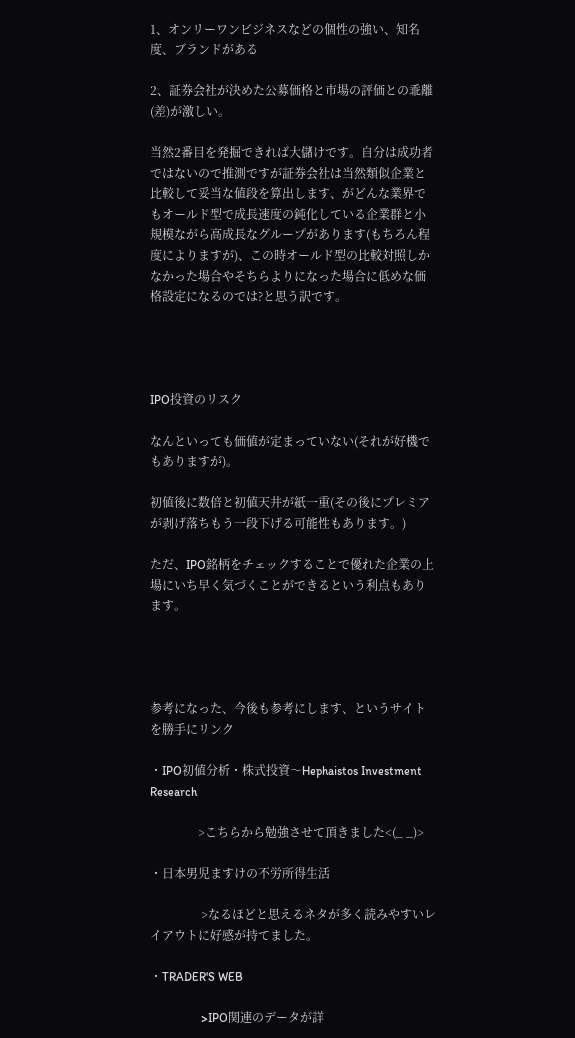1、オンリーワンビジネスなどの個性の強い、知名度、ブランドがある

2、証券会社が決めた公募価格と市場の評価との乖離(差)が激しい。

当然2番目を発掘できれば大儲けです。自分は成功者ではないので推測ですが証券会社は当然類似企業と比較して妥当な値段を算出します、がどんな業界でもオールド型で成長速度の鈍化している企業群と小規模ながら高成長なグループがあります(もちろん程度によりますが)、この時オールド型の比較対照しかなかった場合やそちらよりになった場合に低めな価格設定になるのでは?と思う訳です。




IPO投資のリスク

なんといっても価値が定まっていない(それが好機でもありますが)。

初値後に数倍と初値天井が紙一重(その後にプレミアが剥げ落ちもう一段下げる可能性もあります。)

ただ、IPO銘柄をチェックすることで優れた企業の上場にいち早く気づくことができるという利点もあります。




参考になった、今後も参考にします、というサイトを勝手にリンク

・IPO初値分析・株式投資〜Hephaistos Investment Research

                >こちらから勉強させて頂きました<(_ _)>

・日本男児ますけの不労所得生活

                 >なるほどと思えるネタが多く読みやすいレイアウトに好感が持てました。

・TRADER'S WEB

                 >IPO関連のデータが詳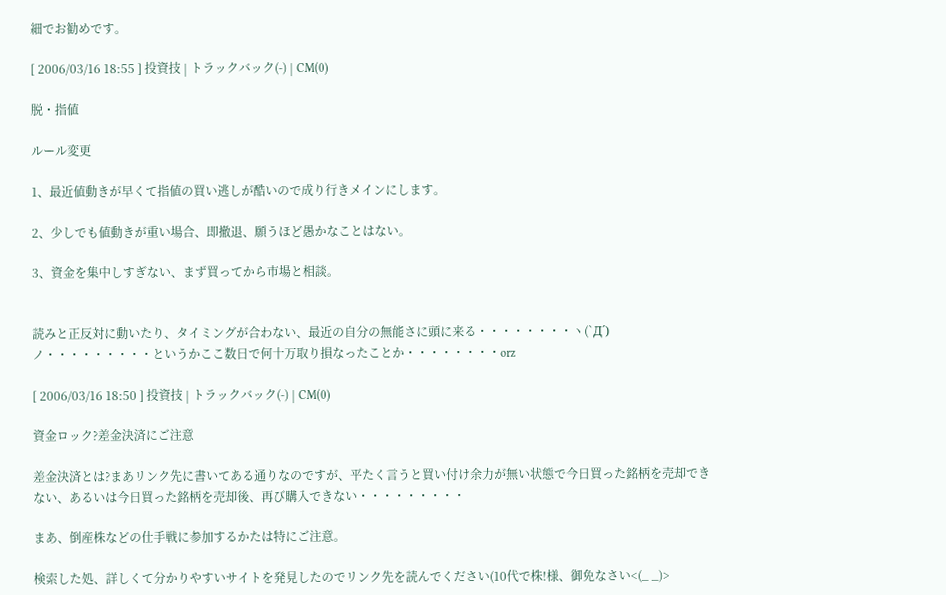細でお勧めです。

[ 2006/03/16 18:55 ] 投資技 | トラックバック(-) | CM(0)

脱・指値

ルール変更

1、最近値動きが早くて指値の買い逃しが酷いので成り行きメインにします。

2、少しでも値動きが重い場合、即撤退、願うほど愚かなことはない。

3、資金を集中しすぎない、まず買ってから市場と相談。


読みと正反対に動いたり、タイミングが合わない、最近の自分の無能さに頭に来る・・・・・・・・ヽ(`Д´)ノ・・・・・・・・・というかここ数日で何十万取り損なったことか・・・・・・・・orz

[ 2006/03/16 18:50 ] 投資技 | トラックバック(-) | CM(0)

資金ロック?差金決済にご注意

差金決済とは?まあリンク先に書いてある通りなのですが、平たく言うと買い付け余力が無い状態で今日買った銘柄を売却できない、あるいは今日買った銘柄を売却後、再び購入できない・・・・・・・・・

まあ、倒産株などの仕手戦に参加するかたは特にご注意。

検索した処、詳しくて分かりやすいサイトを発見したのでリンク先を読んでください(10代で株!様、御免なさい<(_ _)>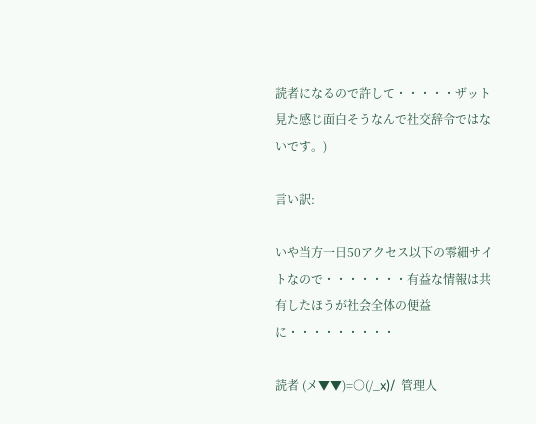読者になるので許して・・・・・ザット見た感じ面白そうなんで社交辞令ではないです。)

言い訳:

いや当方一日50アクセス以下の零細サイトなので・・・・・・・有益な情報は共有したほうが社会全体の便益に・・・・・・・・・

読者 (メ▼▼)=○(/_x)/  管理人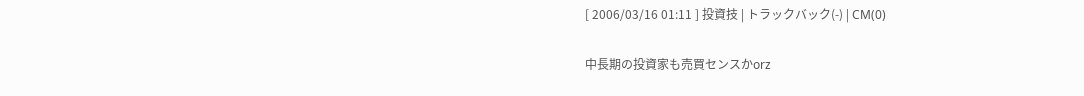[ 2006/03/16 01:11 ] 投資技 | トラックバック(-) | CM(0)

中長期の投資家も売買センスかorz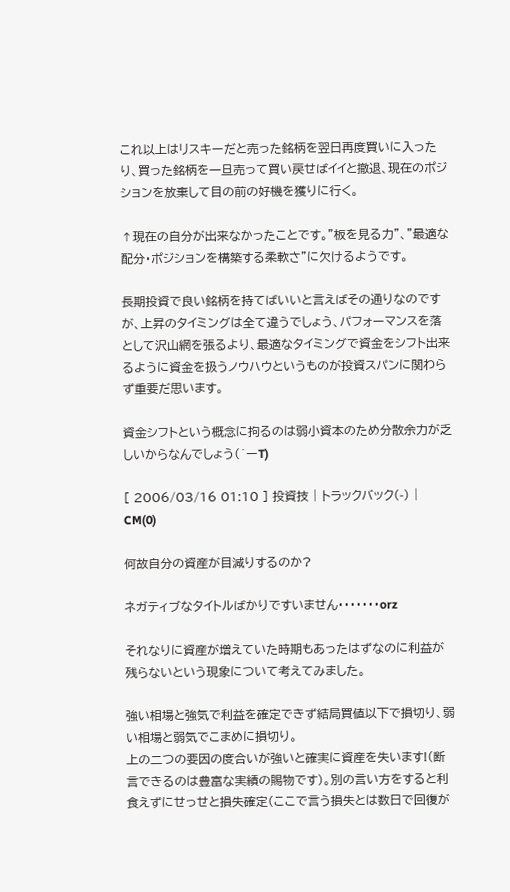これ以上はリスキーだと売った銘柄を翌日再度買いに入ったり、買った銘柄を一旦売って買い戻せばイイと撤退、現在のポジションを放棄して目の前の好機を獲りに行く。

↑現在の自分が出来なかったことです。”板を見る力”、”最適な配分・ポジションを構築する柔軟さ”に欠けるようです。

長期投資で良い銘柄を持てばいいと言えばその通りなのですが、上昇のタイミングは全て違うでしょう、パフォーマンスを落として沢山網を張るより、最適なタイミングで資金をシフト出来るように資金を扱うノウハウというものが投資スパンに関わらず重要だ思います。

資金シフトという概念に拘るのは弱小資本のため分散余力が乏しいからなんでしょう(´ーT)

[ 2006/03/16 01:10 ] 投資技 | トラックバック(-) | CM(0)

何故自分の資産が目減りするのか?

ネガティブなタイトルばかりですいません・・・・・・・orz

それなりに資産が増えていた時期もあったはずなのに利益が残らないという現象について考えてみました。

強い相場と強気で利益を確定できず結局買値以下で損切り、弱い相場と弱気でこまめに損切り。
上の二つの要因の度合いが強いと確実に資産を失います!(断言できるのは豊富な実績の賜物です)。別の言い方をすると利食えずにせっせと損失確定(ここで言う損失とは数日で回復が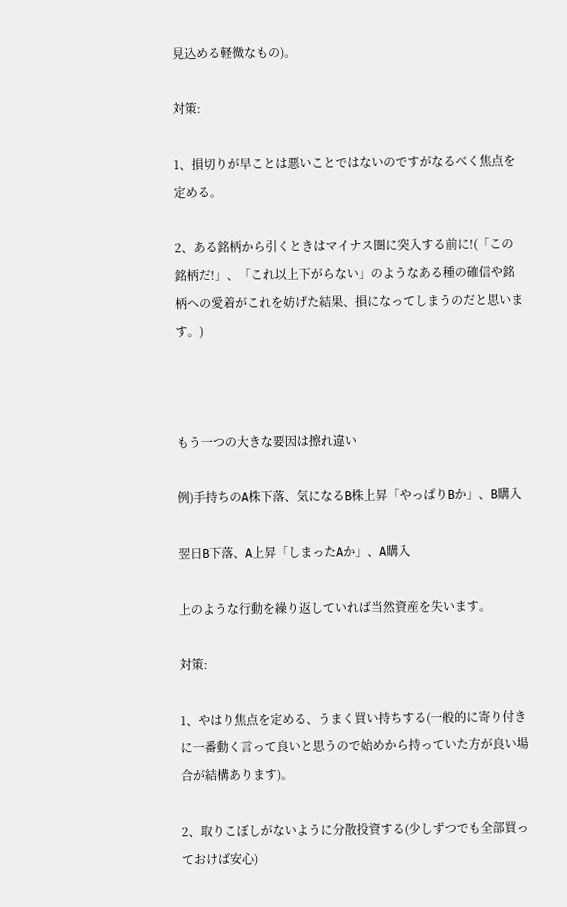見込める軽微なもの)。

対策:

1、損切りが早ことは悪いことではないのですがなるべく焦点を定める。

2、ある銘柄から引くときはマイナス圏に突入する前に!(「この銘柄だ!」、「これ以上下がらない」のようなある種の確信や銘柄への愛着がこれを妨げた結果、損になってしまうのだと思います。)



もう一つの大きな要因は擦れ違い

例)手持ちのA株下落、気になるB株上昇「やっぱりBか」、B購入

翌日B下落、A上昇「しまったAか」、A購入

上のような行動を繰り返していれば当然資産を失います。

対策:

1、やはり焦点を定める、うまく買い持ちする(一般的に寄り付きに一番動く言って良いと思うので始めから持っていた方が良い場合が結構あります)。

2、取りこぼしがないように分散投資する(少しずつでも全部買っておけば安心)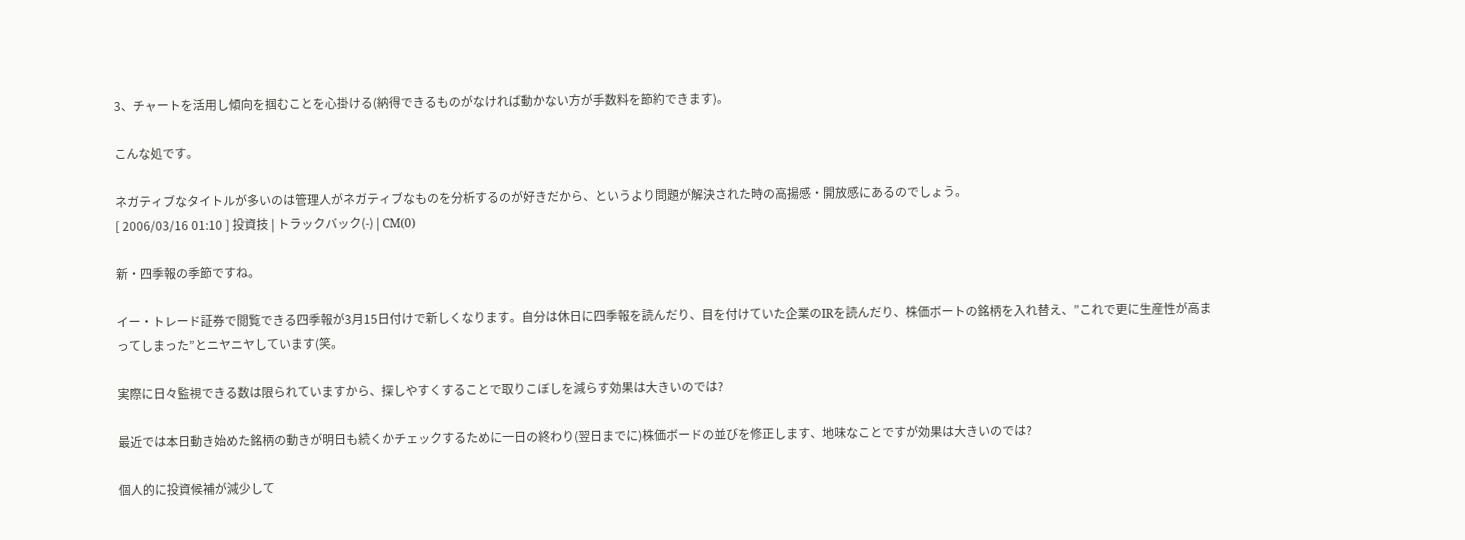3、チャートを活用し傾向を掴むことを心掛ける(納得できるものがなければ動かない方が手数料を節約できます)。

こんな処です。

ネガティブなタイトルが多いのは管理人がネガティブなものを分析するのが好きだから、というより問題が解決された時の高揚感・開放感にあるのでしょう。
[ 2006/03/16 01:10 ] 投資技 | トラックバック(-) | CM(0)

新・四季報の季節ですね。

イー・トレード証券で閲覧できる四季報が3月15日付けで新しくなります。自分は休日に四季報を読んだり、目を付けていた企業のIRを読んだり、株価ボートの銘柄を入れ替え、”これで更に生産性が高まってしまった”とニヤニヤしています(笑。

実際に日々監視できる数は限られていますから、探しやすくすることで取りこぼしを減らす効果は大きいのでは?

最近では本日動き始めた銘柄の動きが明日も続くかチェックするために一日の終わり(翌日までに)株価ボードの並びを修正します、地味なことですが効果は大きいのでは?

個人的に投資候補が減少して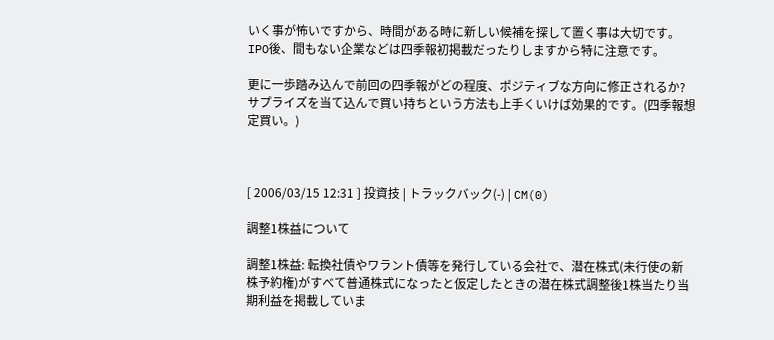いく事が怖いですから、時間がある時に新しい候補を探して置く事は大切です。
IPO後、間もない企業などは四季報初掲載だったりしますから特に注意です。

更に一歩踏み込んで前回の四季報がどの程度、ポジティブな方向に修正されるか?サプライズを当て込んで買い持ちという方法も上手くいけば効果的です。(四季報想定買い。)



[ 2006/03/15 12:31 ] 投資技 | トラックバック(-) | CM(0)

調整1株益について

調整1株益: 転換社債やワラント債等を発行している会社で、潜在株式(未行使の新株予約権)がすべて普通株式になったと仮定したときの潜在株式調整後1株当たり当期利益を掲載していま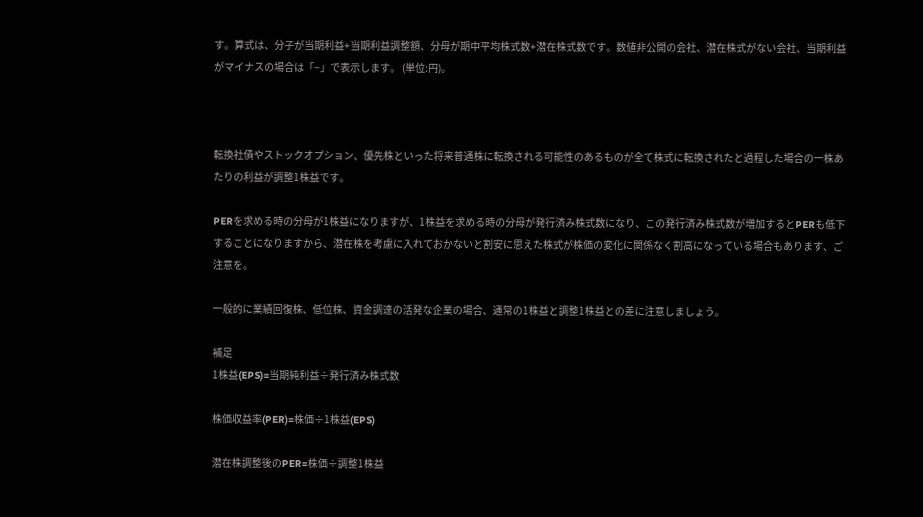す。算式は、分子が当期利益+当期利益調整額、分母が期中平均株式数+潜在株式数です。数値非公開の会社、潜在株式がない会社、当期利益がマイナスの場合は「−」で表示します。 (単位:円)。



転換社債やストックオプション、優先株といった将来普通株に転換される可能性のあるものが全て株式に転換されたと過程した場合の一株あたりの利益が調整1株益です。

PERを求める時の分母が1株益になりますが、1株益を求める時の分母が発行済み株式数になり、この発行済み株式数が増加するとPERも低下することになりますから、潜在株を考慮に入れておかないと割安に思えた株式が株価の変化に関係なく割高になっている場合もあります、ご注意を。

一般的に業績回復株、低位株、資金調達の活発な企業の場合、通常の1株益と調整1株益との差に注意しましょう。

補足
1株益(EPS)=当期純利益÷発行済み株式数

株価収益率(PER)=株価÷1株益(EPS)

潜在株調整後のPER=株価÷調整1株益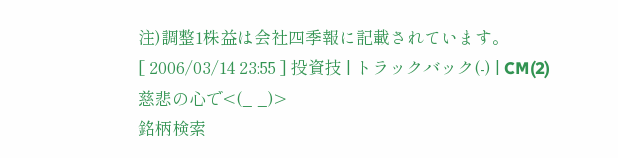注)調整1株益は会社四季報に記載されています。
[ 2006/03/14 23:55 ] 投資技 | トラックバック(-) | CM(2)
慈悲の心で<(_ _)>
銘柄検索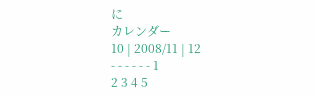に
カレンダー
10 | 2008/11 | 12
- - - - - - 1
2 3 4 5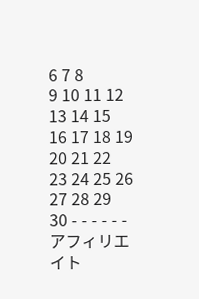6 7 8
9 10 11 12 13 14 15
16 17 18 19 20 21 22
23 24 25 26 27 28 29
30 - - - - - -
アフィリエイト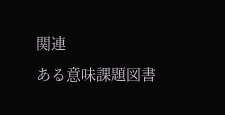関連
ある意味課題図書